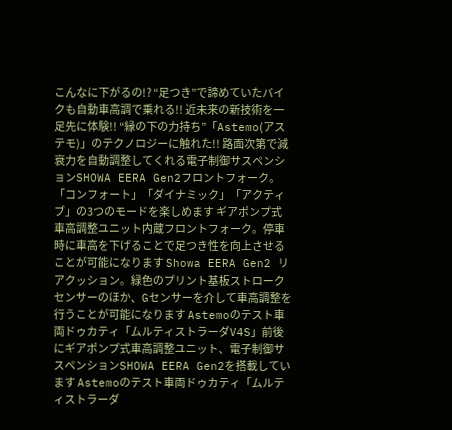こんなに下がるの!? “足つき”で諦めていたバイクも自動車高調で乗れる!! 近未来の新技術を一足先に体験!! “縁の下の力持ち”「Astemo(アステモ)」のテクノロジーに触れた!! 路面次第で減衰力を自動調整してくれる電子制御サスペンションSHOWA EERA Gen2フロントフォーク。「コンフォート」「ダイナミック」「アクティブ」の3つのモードを楽しめます ギアポンプ式車高調整ユニット内蔵フロントフォーク。停車時に車高を下げることで足つき性を向上させることが可能になります Showa EERA Gen2 リアクッション。緑色のプリント基板ストロークセンサーのほか、Gセンサーを介して車高調整を行うことが可能になります Astemoのテスト車両ドゥカティ「ムルティストラーダV4S」前後にギアポンプ式車高調整ユニット、電子制御サスペンションSHOWA EERA Gen2を搭載しています Astemoのテスト車両ドゥカティ「ムルティストラーダ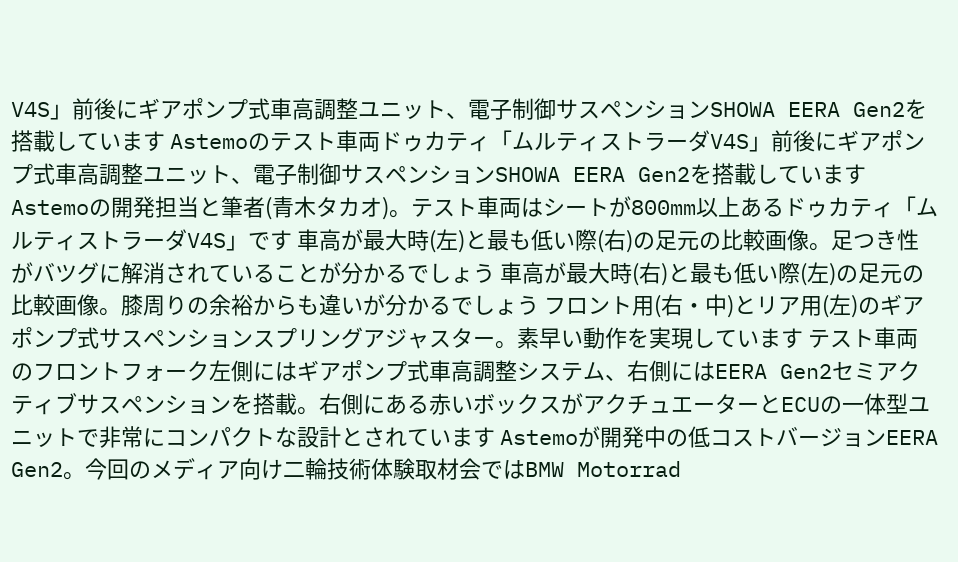V4S」前後にギアポンプ式車高調整ユニット、電子制御サスペンションSHOWA EERA Gen2を搭載しています Astemoのテスト車両ドゥカティ「ムルティストラーダV4S」前後にギアポンプ式車高調整ユニット、電子制御サスペンションSHOWA EERA Gen2を搭載しています Astemoの開発担当と筆者(青木タカオ)。テスト車両はシートが800mm以上あるドゥカティ「ムルティストラーダV4S」です 車高が最大時(左)と最も低い際(右)の足元の比較画像。足つき性がバツグに解消されていることが分かるでしょう 車高が最大時(右)と最も低い際(左)の足元の比較画像。膝周りの余裕からも違いが分かるでしょう フロント用(右・中)とリア用(左)のギアポンプ式サスペンションスプリングアジャスター。素早い動作を実現しています テスト車両のフロントフォーク左側にはギアポンプ式車高調整システム、右側にはEERA Gen2セミアクティブサスペンションを搭載。右側にある赤いボックスがアクチュエーターとECUの一体型ユニットで非常にコンパクトな設計とされています Astemoが開発中の低コストバージョンEERA Gen2。今回のメディア向け二輪技術体験取材会ではBMW Motorrad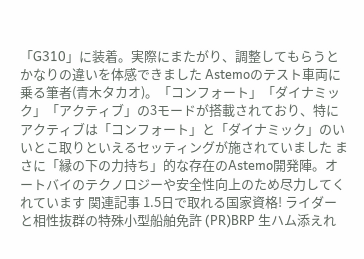「G310」に装着。実際にまたがり、調整してもらうとかなりの違いを体感できました Astemoのテスト車両に乗る筆者(青木タカオ)。「コンフォート」「ダイナミック」「アクティブ」の3モードが搭載されており、特にアクティブは「コンフォート」と「ダイナミック」のいいとこ取りといえるセッティングが施されていました まさに「縁の下の力持ち」的な存在のAstemo開発陣。オートバイのテクノロジーや安全性向上のため尽力してくれています 関連記事 1.5日で取れる国家資格! ライダーと相性抜群の特殊小型船舶免許 (PR)BRP 生ハム添えれ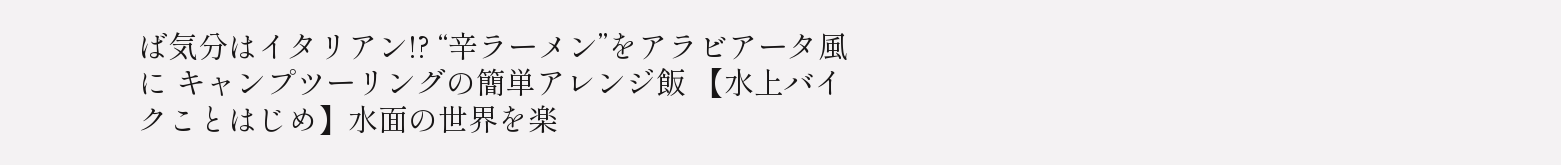ば気分はイタリアン!? “辛ラーメン”をアラビアータ風に キャンプツーリングの簡単アレンジ飯 【水上バイクことはじめ】水面の世界を楽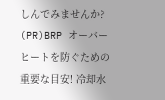しんでみませんか? (PR)BRP オーバーヒートを防ぐための重要な目安! 冷却水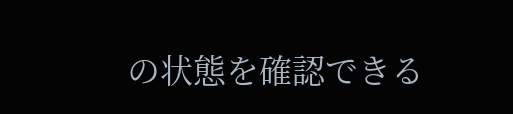の状態を確認できる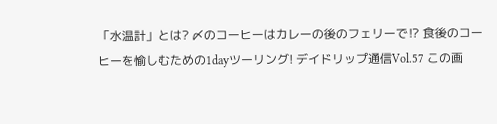「水温計」とは? 〆のコーヒーはカレーの後のフェリーで⁉ 食後のコーヒーを愉しむための1dayツーリング! デイドリップ通信Vol.57 この画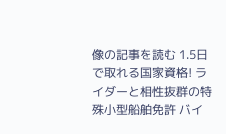像の記事を読む 1.5日で取れる国家資格! ライダーと相性抜群の特殊小型船舶免許 バイ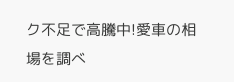ク不足で高騰中!愛車の相場を調べ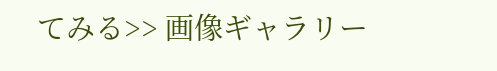てみる>> 画像ギャラリー